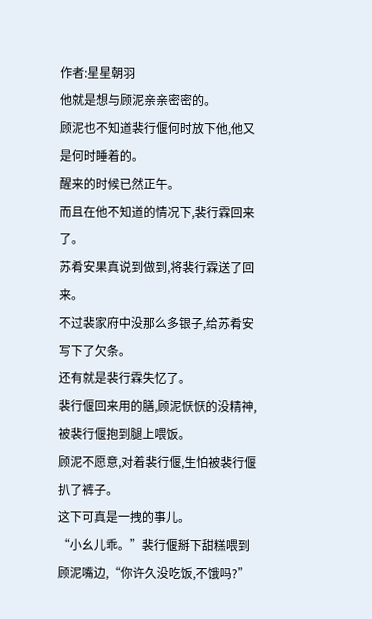作者:星星朝羽
他就是想与顾泥亲亲密密的。
顾泥也不知道裴行偃何时放下他,他又是何时睡着的。
醒来的时候已然正午。
而且在他不知道的情况下,裴行霖回来了。
苏肴安果真说到做到,将裴行霖送了回来。
不过裴家府中没那么多银子,给苏肴安写下了欠条。
还有就是裴行霖失忆了。
裴行偃回来用的膳,顾泥恹恹的没精神,被裴行偃抱到腿上喂饭。
顾泥不愿意,对着裴行偃,生怕被裴行偃扒了裤子。
这下可真是一拽的事儿。
“小幺儿乖。”裴行偃掰下甜糕喂到顾泥嘴边,“你许久没吃饭,不饿吗?”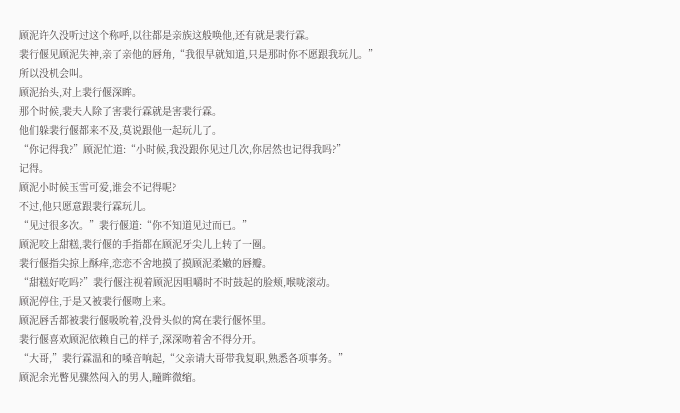顾泥许久没听过这个称呼,以往都是亲族这般唤他,还有就是裴行霖。
裴行偃见顾泥失神,亲了亲他的唇角,“我很早就知道,只是那时你不愿跟我玩儿。”
所以没机会叫。
顾泥抬头,对上裴行偃深眸。
那个时候,裴夫人除了害裴行霖就是害裴行霖。
他们躲裴行偃都来不及,莫说跟他一起玩儿了。
“你记得我?”顾泥忙道:“小时候,我没跟你见过几次,你居然也记得我吗?”
记得。
顾泥小时候玉雪可爱,谁会不记得呢?
不过,他只愿意跟裴行霖玩儿。
“见过很多次。”裴行偃道:“你不知道见过而已。”
顾泥咬上甜糕,裴行偃的手指都在顾泥牙尖儿上转了一圈。
裴行偃指尖掠上酥痒,恋恋不舍地摸了摸顾泥柔嫩的唇瓣。
“甜糕好吃吗?”裴行偃注视着顾泥因咀嚼时不时鼓起的脸颊,喉咙滚动。
顾泥停住,于是又被裴行偃吻上来。
顾泥唇舌都被裴行偃吸吮着,没骨头似的窝在裴行偃怀里。
裴行偃喜欢顾泥依赖自己的样子,深深吻着舍不得分开。
“大哥,”裴行霖温和的嗓音响起,“父亲请大哥带我复职,熟悉各项事务。”
顾泥余光瞥见骤然闯入的男人,瞳眸微缩。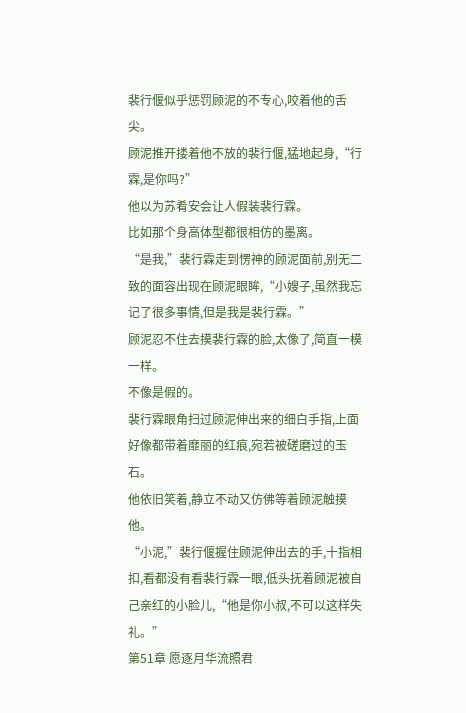裴行偃似乎惩罚顾泥的不专心,咬着他的舌尖。
顾泥推开搂着他不放的裴行偃,猛地起身,“行霖,是你吗?”
他以为苏肴安会让人假装裴行霖。
比如那个身高体型都很相仿的墨离。
“是我,”裴行霖走到愣神的顾泥面前,别无二致的面容出现在顾泥眼眸,“小嫂子,虽然我忘记了很多事情,但是我是裴行霖。”
顾泥忍不住去摸裴行霖的脸,太像了,简直一模一样。
不像是假的。
裴行霖眼角扫过顾泥伸出来的细白手指,上面好像都带着靡丽的红痕,宛若被磋磨过的玉石。
他依旧笑着,静立不动又仿佛等着顾泥触摸他。
“小泥,”裴行偃握住顾泥伸出去的手,十指相扣,看都没有看裴行霖一眼,低头抚着顾泥被自己亲红的小脸儿,“他是你小叔,不可以这样失礼。”
第51章 愿逐月华流照君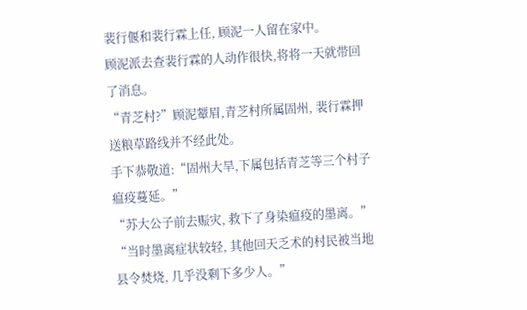裴行偃和裴行霖上任, 顾泥一人留在家中。
顾泥派去查裴行霖的人动作很快,将将一天就带回了消息。
“青芝村?”顾泥颦眉,青芝村所属固州, 裴行霖押送粮草路线并不经此处。
手下恭敬道:“固州大旱,下属包括青芝等三个村子瘟疫蔓延。”
“苏大公子前去赈灾, 救下了身染瘟疫的墨离。”
“当时墨离症状较轻, 其他回天乏术的村民被当地县令焚烧, 几乎没剩下多少人。”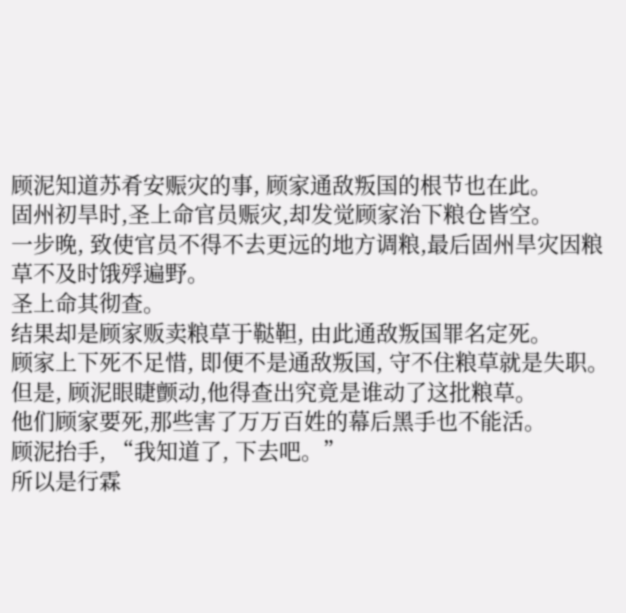顾泥知道苏肴安赈灾的事, 顾家通敌叛国的根节也在此。
固州初旱时,圣上命官员赈灾,却发觉顾家治下粮仓皆空。
一步晚, 致使官员不得不去更远的地方调粮,最后固州旱灾因粮草不及时饿殍遍野。
圣上命其彻查。
结果却是顾家贩卖粮草于鞑靼, 由此通敌叛国罪名定死。
顾家上下死不足惜, 即便不是通敌叛国, 守不住粮草就是失职。
但是, 顾泥眼睫颤动,他得查出究竟是谁动了这批粮草。
他们顾家要死,那些害了万万百姓的幕后黑手也不能活。
顾泥抬手, “我知道了, 下去吧。”
所以是行霖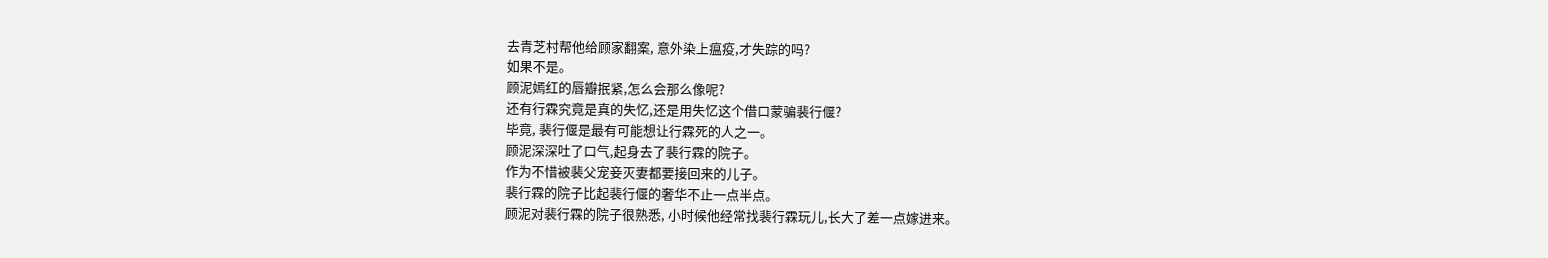去青芝村帮他给顾家翻案, 意外染上瘟疫,才失踪的吗?
如果不是。
顾泥嫣红的唇瓣抿紧,怎么会那么像呢?
还有行霖究竟是真的失忆,还是用失忆这个借口蒙骗裴行偃?
毕竟, 裴行偃是最有可能想让行霖死的人之一。
顾泥深深吐了口气,起身去了裴行霖的院子。
作为不惜被裴父宠妾灭妻都要接回来的儿子。
裴行霖的院子比起裴行偃的奢华不止一点半点。
顾泥对裴行霖的院子很熟悉, 小时候他经常找裴行霖玩儿,长大了差一点嫁进来。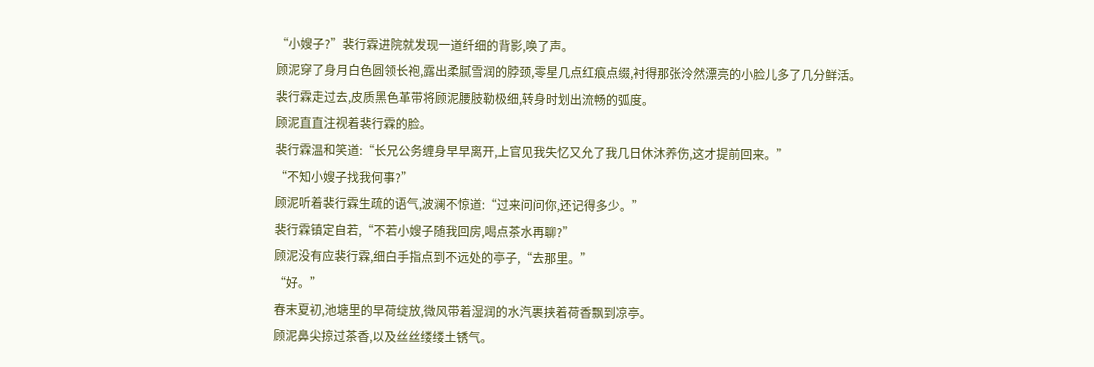“小嫂子?”裴行霖进院就发现一道纤细的背影,唤了声。
顾泥穿了身月白色圆领长袍,露出柔腻雪润的脖颈,零星几点红痕点缀,衬得那张泠然漂亮的小脸儿多了几分鲜活。
裴行霖走过去,皮质黑色革带将顾泥腰肢勒极细,转身时划出流畅的弧度。
顾泥直直注视着裴行霖的脸。
裴行霖温和笑道:“长兄公务缠身早早离开,上官见我失忆又允了我几日休沐养伤,这才提前回来。”
“不知小嫂子找我何事?”
顾泥听着裴行霖生疏的语气,波澜不惊道:“过来问问你,还记得多少。”
裴行霖镇定自若,“不若小嫂子随我回房,喝点茶水再聊?”
顾泥没有应裴行霖,细白手指点到不远处的亭子,“去那里。”
“好。”
春末夏初,池塘里的早荷绽放,微风带着湿润的水汽裹挟着荷香飘到凉亭。
顾泥鼻尖掠过茶香,以及丝丝缕缕土锈气。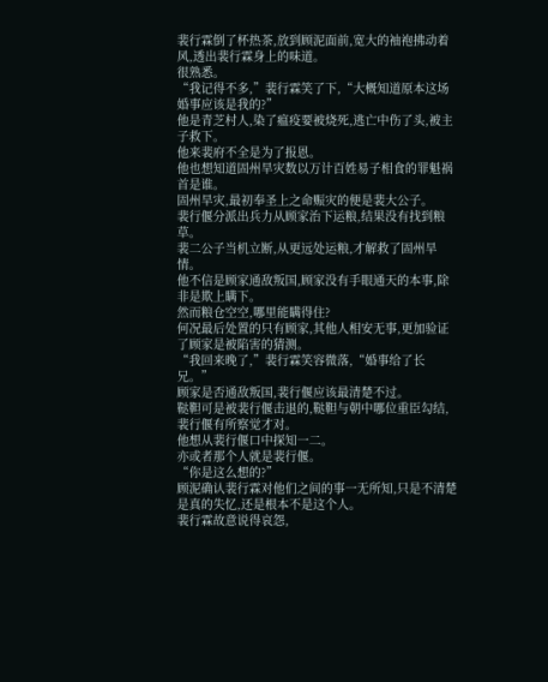裴行霖倒了杯热茶,放到顾泥面前,宽大的袖袍拂动着风,透出裴行霖身上的味道。
很熟悉。
“我记得不多,”裴行霖笑了下,“大概知道原本这场婚事应该是我的?”
他是青芝村人,染了瘟疫要被烧死,逃亡中伤了头,被主子救下。
他来裴府不全是为了报恩。
他也想知道固州旱灾数以万计百姓易子相食的罪魁祸首是谁。
固州旱灾,最初奉圣上之命赈灾的便是裴大公子。
裴行偃分派出兵力从顾家治下运粮,结果没有找到粮草。
裴二公子当机立断,从更远处运粮,才解救了固州旱情。
他不信是顾家通敌叛国,顾家没有手眼通天的本事,除非是欺上瞒下。
然而粮仓空空,哪里能瞒得住?
何况最后处置的只有顾家,其他人相安无事,更加验证了顾家是被陷害的猜测。
“我回来晚了,”裴行霖笑容微落,“婚事给了长兄。”
顾家是否通敌叛国,裴行偃应该最清楚不过。
鞑靼可是被裴行偃击退的,鞑靼与朝中哪位重臣勾结,裴行偃有所察觉才对。
他想从裴行偃口中探知一二。
亦或者那个人就是裴行偃。
“你是这么想的?”
顾泥确认裴行霖对他们之间的事一无所知,只是不清楚是真的失忆,还是根本不是这个人。
裴行霖故意说得哀怨,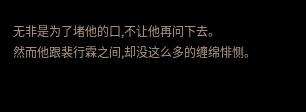无非是为了堵他的口,不让他再问下去。
然而他跟裴行霖之间,却没这么多的缠绵悱恻。